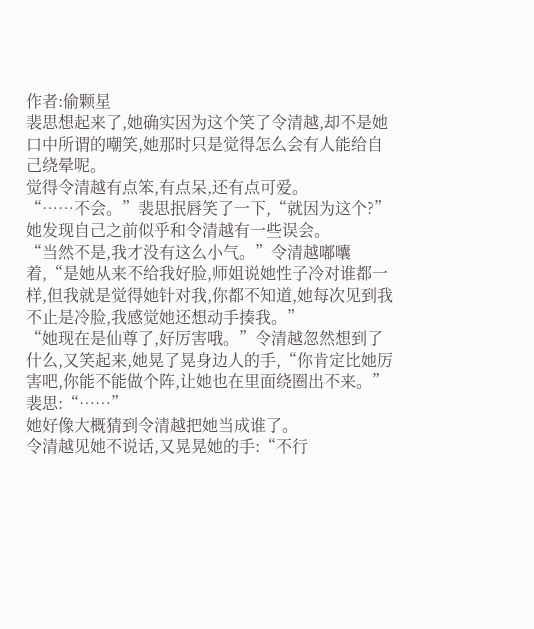作者:偷颗星
裴思想起来了,她确实因为这个笑了令清越,却不是她口中所谓的嘲笑,她那时只是觉得怎么会有人能给自己绕晕呢。
觉得令清越有点笨,有点呆,还有点可爱。
“……不会。”裴思抿唇笑了一下,“就因为这个?”
她发现自己之前似乎和令清越有一些误会。
“当然不是,我才没有这么小气。”令清越嘟囔着,“是她从来不给我好脸,师姐说她性子冷对谁都一样,但我就是觉得她针对我,你都不知道,她每次见到我不止是冷脸,我感觉她还想动手揍我。”
“她现在是仙尊了,好厉害哦。”令清越忽然想到了什么,又笑起来,她晃了晃身边人的手,“你肯定比她厉害吧,你能不能做个阵,让她也在里面绕圈出不来。”
裴思:“……”
她好像大概猜到令清越把她当成谁了。
令清越见她不说话,又晃晃她的手:“不行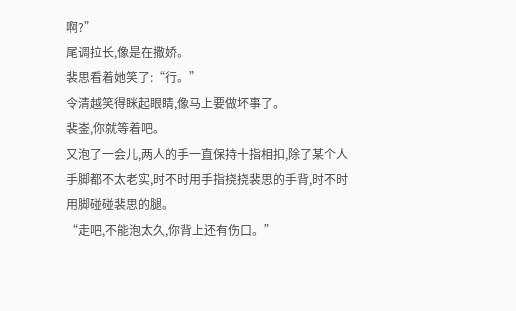啊?”
尾调拉长,像是在撒娇。
裴思看着她笑了:“行。”
令清越笑得眯起眼睛,像马上要做坏事了。
裴崟,你就等着吧。
又泡了一会儿,两人的手一直保持十指相扣,除了某个人手脚都不太老实,时不时用手指挠挠裴思的手背,时不时用脚碰碰裴思的腿。
“走吧,不能泡太久,你背上还有伤口。”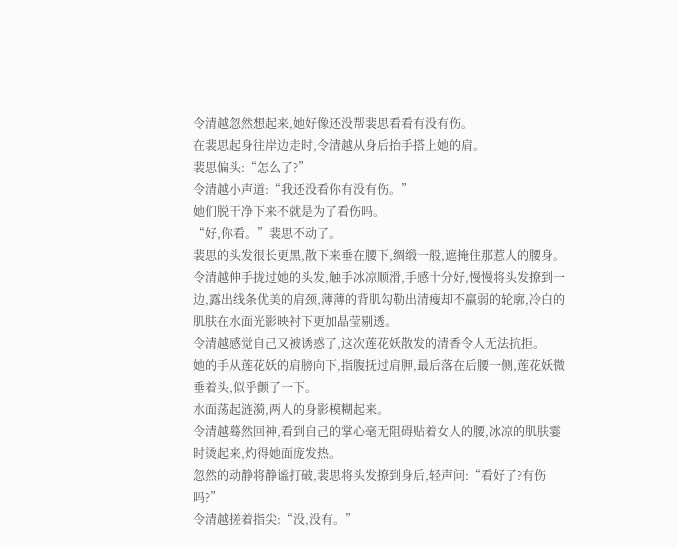令清越忽然想起来,她好像还没帮裴思看看有没有伤。
在裴思起身往岸边走时,令清越从身后抬手搭上她的肩。
裴思偏头:“怎么了?”
令清越小声道:“我还没看你有没有伤。”
她们脱干净下来不就是为了看伤吗。
“好,你看。”裴思不动了。
裴思的头发很长更黑,散下来垂在腰下,绸缎一般,遮掩住那惹人的腰身。
令清越伸手拢过她的头发,触手冰凉顺滑,手感十分好,慢慢将头发撩到一边,露出线条优美的肩颈,薄薄的背肌勾勒出清瘦却不羸弱的轮廓,冷白的肌肤在水面光影映衬下更加晶莹剔透。
令清越感觉自己又被诱惑了,这次莲花妖散发的清香令人无法抗拒。
她的手从莲花妖的肩膀向下,指腹抚过肩胛,最后落在后腰一侧,莲花妖微垂着头,似乎颤了一下。
水面荡起涟漪,两人的身影模糊起来。
令清越蓦然回神,看到自己的掌心毫无阻碍贴着女人的腰,冰凉的肌肤霎时烫起来,灼得她面庞发热。
忽然的动静将静谧打破,裴思将头发撩到身后,轻声问:“看好了?有伤吗?”
令清越搓着指尖:“没,没有。”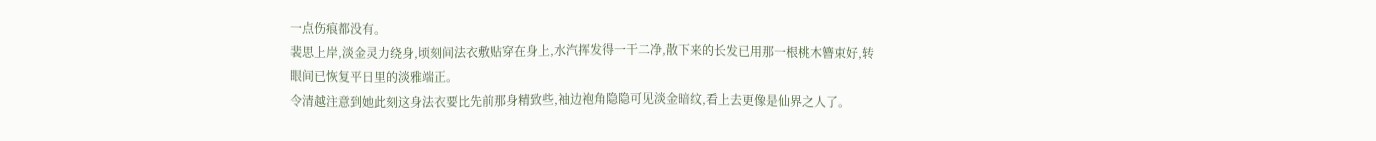一点伤痕都没有。
裴思上岸,淡金灵力绕身,顷刻间法衣敷贴穿在身上,水汽挥发得一干二净,散下来的长发已用那一根桃木簪束好,转眼间已恢复平日里的淡雅端正。
令清越注意到她此刻这身法衣要比先前那身精致些,袖边袍角隐隐可见淡金暗纹,看上去更像是仙界之人了。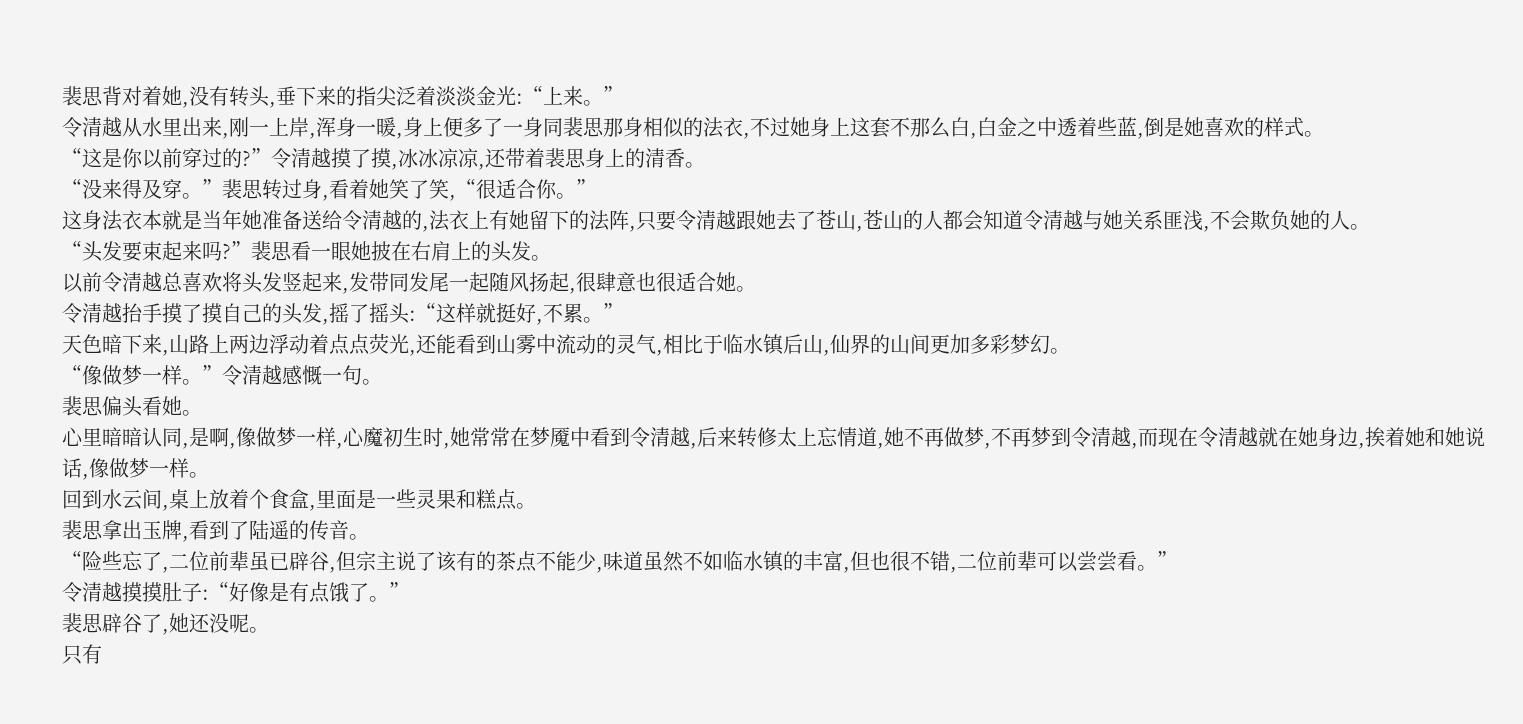裴思背对着她,没有转头,垂下来的指尖泛着淡淡金光:“上来。”
令清越从水里出来,刚一上岸,浑身一暖,身上便多了一身同裴思那身相似的法衣,不过她身上这套不那么白,白金之中透着些蓝,倒是她喜欢的样式。
“这是你以前穿过的?”令清越摸了摸,冰冰凉凉,还带着裴思身上的清香。
“没来得及穿。”裴思转过身,看着她笑了笑,“很适合你。”
这身法衣本就是当年她准备送给令清越的,法衣上有她留下的法阵,只要令清越跟她去了苍山,苍山的人都会知道令清越与她关系匪浅,不会欺负她的人。
“头发要束起来吗?”裴思看一眼她披在右肩上的头发。
以前令清越总喜欢将头发竖起来,发带同发尾一起随风扬起,很肆意也很适合她。
令清越抬手摸了摸自己的头发,摇了摇头:“这样就挺好,不累。”
天色暗下来,山路上两边浮动着点点荧光,还能看到山雾中流动的灵气,相比于临水镇后山,仙界的山间更加多彩梦幻。
“像做梦一样。”令清越感慨一句。
裴思偏头看她。
心里暗暗认同,是啊,像做梦一样,心魔初生时,她常常在梦魇中看到令清越,后来转修太上忘情道,她不再做梦,不再梦到令清越,而现在令清越就在她身边,挨着她和她说话,像做梦一样。
回到水云间,桌上放着个食盒,里面是一些灵果和糕点。
裴思拿出玉牌,看到了陆遥的传音。
“险些忘了,二位前辈虽已辟谷,但宗主说了该有的茶点不能少,味道虽然不如临水镇的丰富,但也很不错,二位前辈可以尝尝看。”
令清越摸摸肚子:“好像是有点饿了。”
裴思辟谷了,她还没呢。
只有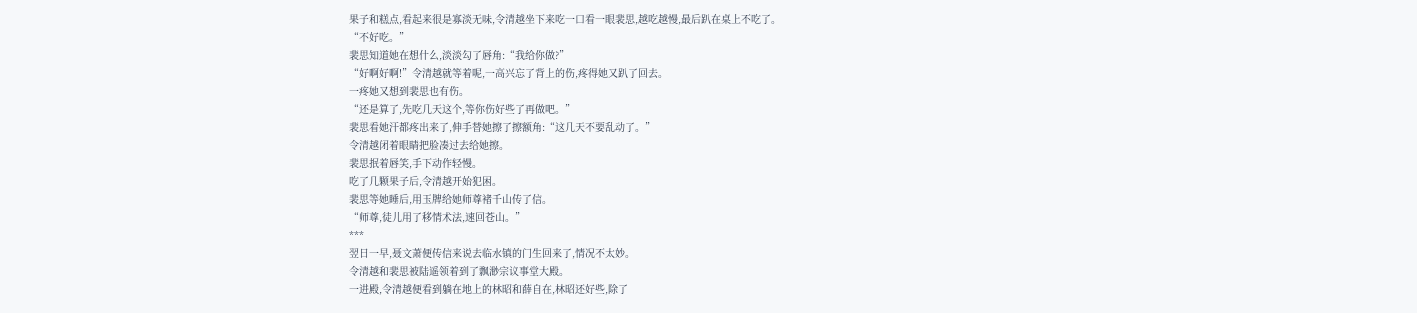果子和糕点,看起来很是寡淡无味,令清越坐下来吃一口看一眼裴思,越吃越慢,最后趴在桌上不吃了。
“不好吃。”
裴思知道她在想什么,淡淡勾了唇角:“我给你做?”
“好啊好啊!”令清越就等着呢,一高兴忘了背上的伤,疼得她又趴了回去。
一疼她又想到裴思也有伤。
“还是算了,先吃几天这个,等你伤好些了再做吧。”
裴思看她汗都疼出来了,伸手替她擦了擦额角:“这几天不要乱动了。”
令清越闭着眼睛把脸凑过去给她擦。
裴思抿着唇笑,手下动作轻慢。
吃了几颗果子后,令清越开始犯困。
裴思等她睡后,用玉牌给她师尊褚千山传了信。
“师尊,徒儿用了移情术法,速回苍山。”
***
翌日一早,聂文萧便传信来说去临水镇的门生回来了,情况不太妙。
令清越和裴思被陆遥领着到了飘渺宗议事堂大殿。
一进殿,令清越便看到躺在地上的林昭和薛自在,林昭还好些,除了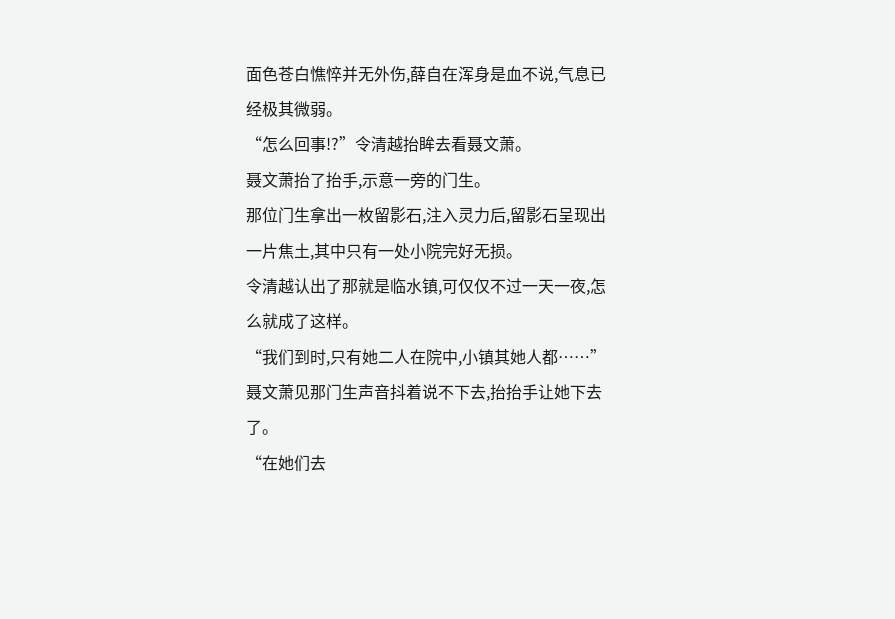面色苍白憔悴并无外伤,薛自在浑身是血不说,气息已经极其微弱。
“怎么回事!?”令清越抬眸去看聂文萧。
聂文萧抬了抬手,示意一旁的门生。
那位门生拿出一枚留影石,注入灵力后,留影石呈现出一片焦土,其中只有一处小院完好无损。
令清越认出了那就是临水镇,可仅仅不过一天一夜,怎么就成了这样。
“我们到时,只有她二人在院中,小镇其她人都……”
聂文萧见那门生声音抖着说不下去,抬抬手让她下去了。
“在她们去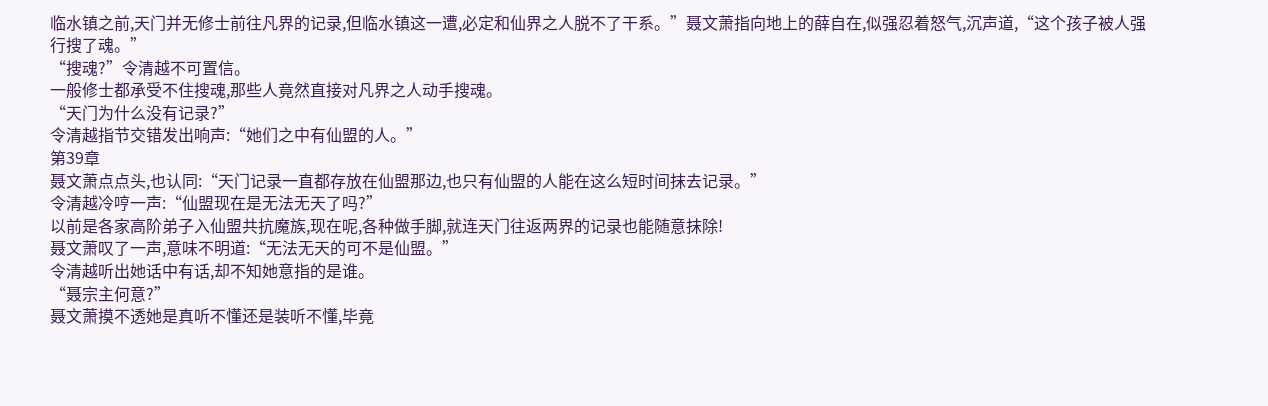临水镇之前,天门并无修士前往凡界的记录,但临水镇这一遭,必定和仙界之人脱不了干系。”聂文萧指向地上的薛自在,似强忍着怒气,沉声道,“这个孩子被人强行搜了魂。”
“搜魂?”令清越不可置信。
一般修士都承受不住搜魂,那些人竟然直接对凡界之人动手搜魂。
“天门为什么没有记录?”
令清越指节交错发出响声:“她们之中有仙盟的人。”
第39章
聂文萧点点头,也认同:“天门记录一直都存放在仙盟那边,也只有仙盟的人能在这么短时间抹去记录。”
令清越冷哼一声:“仙盟现在是无法无天了吗?”
以前是各家高阶弟子入仙盟共抗魔族,现在呢,各种做手脚,就连天门往返两界的记录也能随意抹除!
聂文萧叹了一声,意味不明道:“无法无天的可不是仙盟。”
令清越听出她话中有话,却不知她意指的是谁。
“聂宗主何意?”
聂文萧摸不透她是真听不懂还是装听不懂,毕竟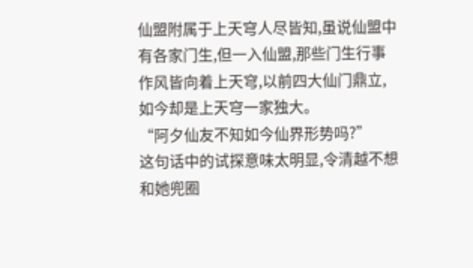仙盟附属于上天穹人尽皆知,虽说仙盟中有各家门生,但一入仙盟,那些门生行事作风皆向着上天穹,以前四大仙门鼎立,如今却是上天穹一家独大。
“阿夕仙友不知如今仙界形势吗?”
这句话中的试探意味太明显,令清越不想和她兜圈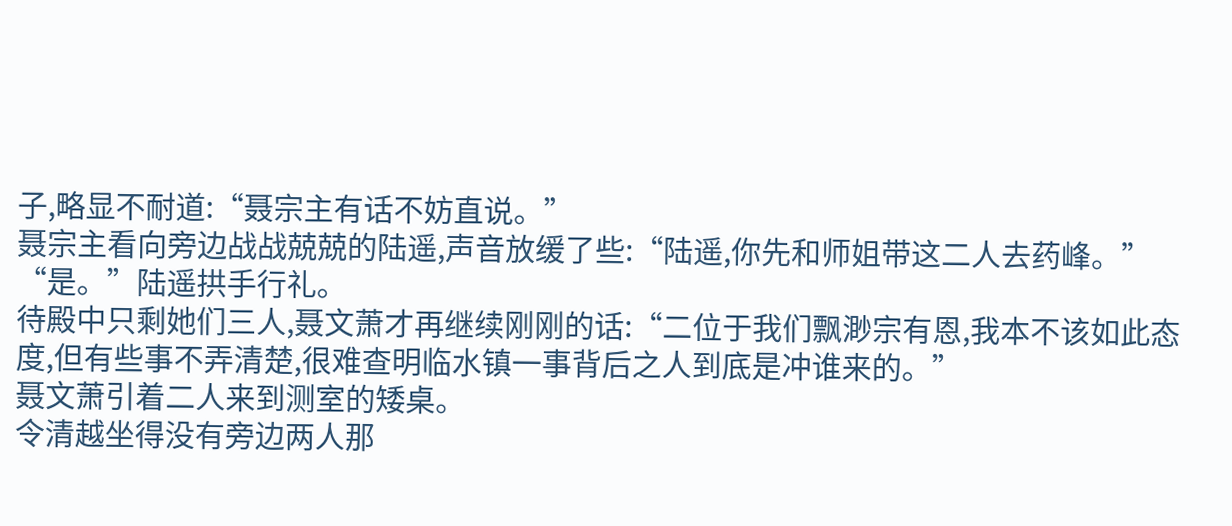子,略显不耐道:“聂宗主有话不妨直说。”
聂宗主看向旁边战战兢兢的陆遥,声音放缓了些:“陆遥,你先和师姐带这二人去药峰。”
“是。”陆遥拱手行礼。
待殿中只剩她们三人,聂文萧才再继续刚刚的话:“二位于我们飘渺宗有恩,我本不该如此态度,但有些事不弄清楚,很难查明临水镇一事背后之人到底是冲谁来的。”
聂文萧引着二人来到测室的矮桌。
令清越坐得没有旁边两人那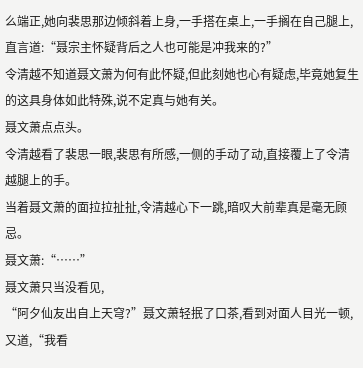么端正,她向裴思那边倾斜着上身,一手搭在桌上,一手搁在自己腿上,直言道:“聂宗主怀疑背后之人也可能是冲我来的?”
令清越不知道聂文萧为何有此怀疑,但此刻她也心有疑虑,毕竟她复生的这具身体如此特殊,说不定真与她有关。
聂文萧点点头。
令清越看了裴思一眼,裴思有所感,一侧的手动了动,直接覆上了令清越腿上的手。
当着聂文萧的面拉拉扯扯,令清越心下一跳,暗叹大前辈真是毫无顾忌。
聂文萧:“……”
聂文萧只当没看见,
“阿夕仙友出自上天穹?”聂文萧轻抿了口茶,看到对面人目光一顿,又道,“我看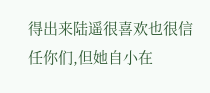得出来陆遥很喜欢也很信任你们,但她自小在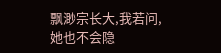飘渺宗长大,我若问,她也不会隐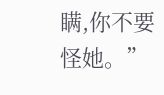瞒,你不要怪她。”